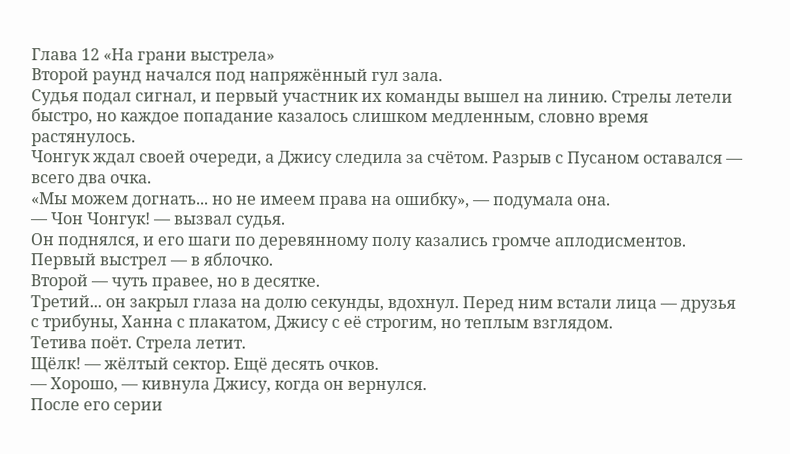Глава 12 «На грани выстрела»
Второй раунд начался под напряжённый гул зала.
Судья подал сигнал, и первый участник их команды вышел на линию. Стрелы летели быстро, но каждое попадание казалось слишком медленным, словно время растянулось.
Чонгук ждал своей очереди, а Джису следила за счётом. Разрыв с Пусаном оставался — всего два очка.
«Мы можем догнать... но не имеем права на ошибку», — подумала она.
— Чон Чонгук! — вызвал судья.
Он поднялся, и его шаги по деревянному полу казались громче аплодисментов.
Первый выстрел — в яблочко.
Второй — чуть правее, но в десятке.
Третий... он закрыл глаза на долю секунды, вдохнул. Перед ним встали лица — друзья с трибуны, Ханна с плакатом, Джису с её строгим, но теплым взглядом.
Тетива поёт. Стрела летит.
Щёлк! — жёлтый сектор. Ещё десять очков.
— Хорошо, — кивнула Джису, когда он вернулся.
После его серии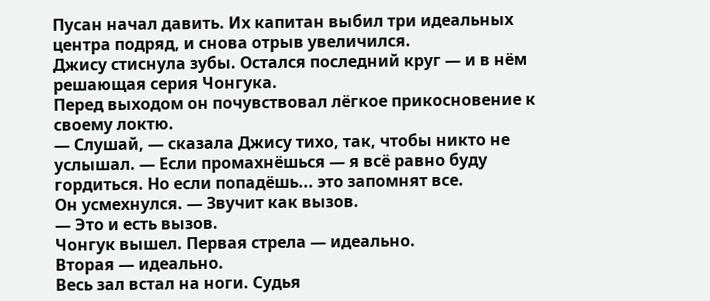Пусан начал давить. Их капитан выбил три идеальных центра подряд, и снова отрыв увеличился.
Джису стиснула зубы. Остался последний круг — и в нём решающая серия Чонгука.
Перед выходом он почувствовал лёгкое прикосновение к своему локтю.
— Слушай, — сказала Джису тихо, так, чтобы никто не услышал. — Если промахнёшься — я всё равно буду гордиться. Но если попадёшь... это запомнят все.
Он усмехнулся. — Звучит как вызов.
— Это и есть вызов.
Чонгук вышел. Первая стрела — идеально.
Вторая — идеально.
Весь зал встал на ноги. Судья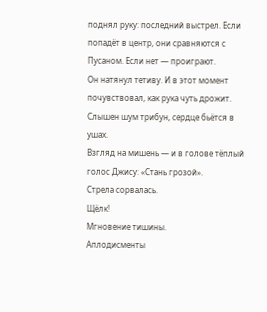поднял руку: последний выстрел. Если попадёт в центр, они сравняются с Пусаном. Если нет — проиграют.
Он натянул тетиву. И в этот момент почувствовал, как рука чуть дрожит. Слышен шум трибун, сердце бьётся в ушах.
Взгляд на мишень — и в голове тёплый голос Джису: «Стань грозой».
Стрела сорвалась.
Щёлк!
Мгновение тишины.
Аплодисменты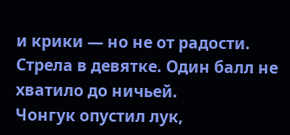и крики — но не от радости. Стрела в девятке. Один балл не хватило до ничьей.
Чонгук опустил лук,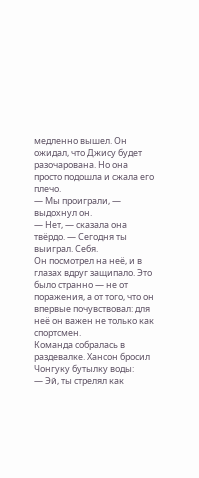медленно вышел. Он ожидал, что Джису будет разочарована. Но она просто подошла и сжала его плечо.
— Мы проиграли, — выдохнул он.
— Нет, — сказала она твёрдо. — Сегодня ты выиграл. Себя.
Он посмотрел на неё, и в глазах вдруг защипало. Это было странно — не от поражения, а от того, что он впервые почувствовал: для неё он важен не только как спортсмен.
Команда собралась в раздевалке. Хансон бросил Чонгуку бутылку воды:
— Эй, ты стрелял как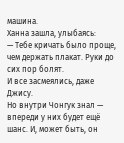машина.
Ханна зашла, улыбаясь:
— Тебе кричать было проще, чем держать плакат. Руки до сих пор болят.
И все засмеялись, даже Джису.
Но внутри Чонгук знал — впереди у них будет ещё шанс. И, может быть, он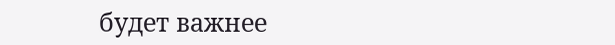будет важнее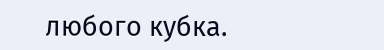любого кубка.